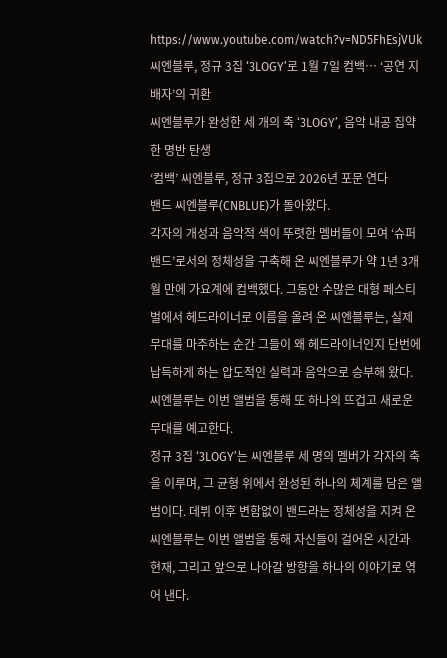https://www.youtube.com/watch?v=ND5FhEsjVUk
씨엔블루, 정규 3집 ‘3LOGY’로 1월 7일 컴백… ‘공연 지배자’의 귀환
씨엔블루가 완성한 세 개의 축 ‘3LOGY’, 음악 내공 집약한 명반 탄생
‘컴백’ 씨엔블루, 정규 3집으로 2026년 포문 연다
밴드 씨엔블루(CNBLUE)가 돌아왔다.
각자의 개성과 음악적 색이 뚜렷한 멤버들이 모여 ‘슈퍼 밴드’로서의 정체성을 구축해 온 씨엔블루가 약 1년 3개월 만에 가요계에 컴백했다. 그동안 수많은 대형 페스티벌에서 헤드라이너로 이름을 올려 온 씨엔블루는, 실제 무대를 마주하는 순간 그들이 왜 헤드라이너인지 단번에 납득하게 하는 압도적인 실력과 음악으로 승부해 왔다. 씨엔블루는 이번 앨범을 통해 또 하나의 뜨겁고 새로운 무대를 예고한다.
정규 3집 ‘3LOGY’는 씨엔블루 세 명의 멤버가 각자의 축을 이루며, 그 균형 위에서 완성된 하나의 체계를 담은 앨범이다. 데뷔 이후 변함없이 밴드라는 정체성을 지켜 온 씨엔블루는 이번 앨범을 통해 자신들이 걸어온 시간과 현재, 그리고 앞으로 나아갈 방향을 하나의 이야기로 엮어 낸다.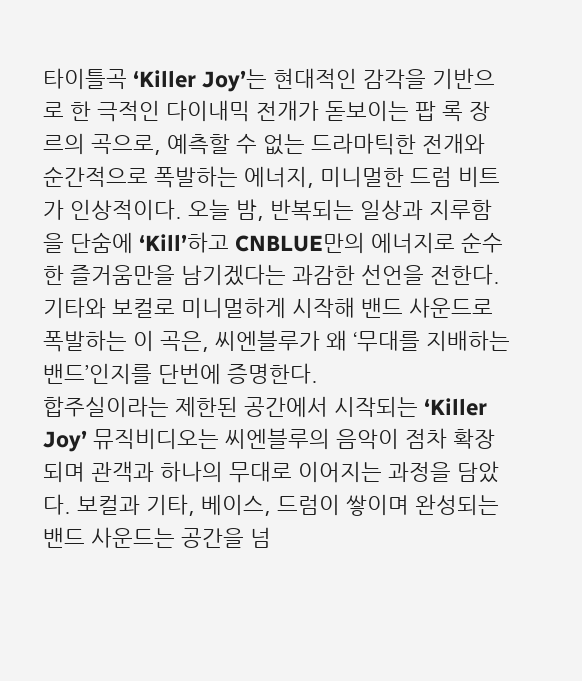타이틀곡 ‘Killer Joy’는 현대적인 감각을 기반으로 한 극적인 다이내믹 전개가 돋보이는 팝 록 장르의 곡으로, 예측할 수 없는 드라마틱한 전개와 순간적으로 폭발하는 에너지, 미니멀한 드럼 비트가 인상적이다. 오늘 밤, 반복되는 일상과 지루함을 단숨에 ‘Kill’하고 CNBLUE만의 에너지로 순수한 즐거움만을 남기겠다는 과감한 선언을 전한다. 기타와 보컬로 미니멀하게 시작해 밴드 사운드로 폭발하는 이 곡은, 씨엔블루가 왜 ‘무대를 지배하는 밴드’인지를 단번에 증명한다.
합주실이라는 제한된 공간에서 시작되는 ‘Killer Joy’ 뮤직비디오는 씨엔블루의 음악이 점차 확장되며 관객과 하나의 무대로 이어지는 과정을 담았다. 보컬과 기타, 베이스, 드럼이 쌓이며 완성되는 밴드 사운드는 공간을 넘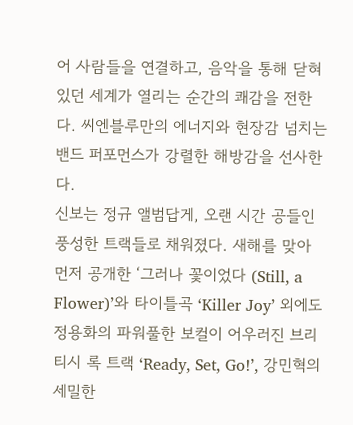어 사람들을 연결하고, 음악을 통해 닫혀 있던 세계가 열리는 순간의 쾌감을 전한다. 씨엔블루만의 에너지와 현장감 넘치는 밴드 퍼포먼스가 강렬한 해방감을 선사한다.
신보는 정규 앨범답게, 오랜 시간 공들인 풍성한 트랙들로 채워졌다. 새해를 맞아 먼저 공개한 ‘그러나 꽃이었다 (Still, a Flower)’와 타이틀곡 ‘Killer Joy’ 외에도 정용화의 파워풀한 보컬이 어우러진 브리티시 록 트랙 ‘Ready, Set, Go!’, 강민혁의 세밀한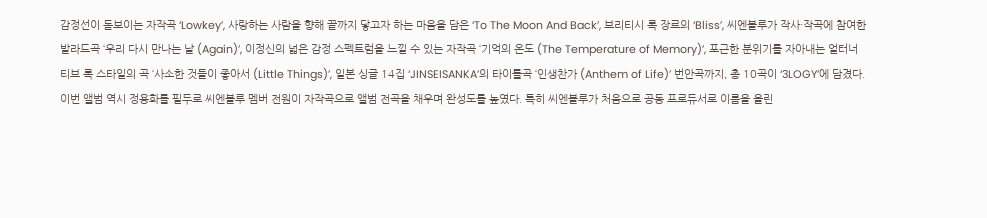감정선이 돋보이는 자작곡 ‘Lowkey’, 사랑하는 사람을 향해 끝까지 닿고자 하는 마음을 담은 ‘To The Moon And Back’, 브리티시 록 장르의 ‘Bliss’, 씨엔블루가 작사·작곡에 참여한 발라드곡 ‘우리 다시 만나는 날 (Again)’, 이정신의 넓은 감정 스펙트럼을 느낄 수 있는 자작곡 ‘기억의 온도 (The Temperature of Memory)’, 포근한 분위기를 자아내는 얼터너티브 록 스타일의 곡 ‘사소한 것들이 좋아서 (Little Things)’, 일본 싱글 14집 ‘JINSEISANKA’의 타이틀곡 ‘인생찬가 (Anthem of Life)’ 번안곡까지, 총 10곡이 ‘3LOGY’에 담겼다.
이번 앨범 역시 정용화를 필두로 씨엔블루 멤버 전원이 자작곡으로 앨범 전곡을 채우며 완성도를 높였다. 특히 씨엔블루가 처음으로 공동 프로듀서로 이름을 올린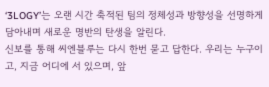‘3LOGY’는 오랜 시간 축적된 팀의 정체성과 방향성을 선명하게 담아내며 새로운 명반의 탄생을 알린다.
신보를 통해 씨엔블루는 다시 한번 묻고 답한다. 우리는 누구이고, 지금 어디에 서 있으며, 앞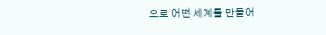으로 어떤 세계를 만들어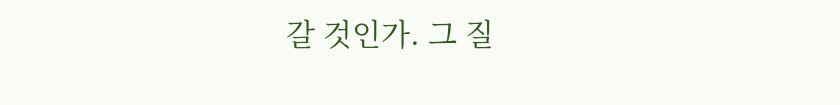갈 것인가. 그 질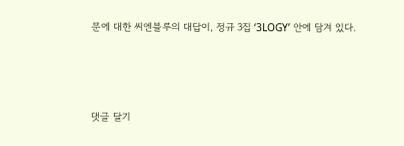문에 대한 씨엔블루의 대답이, 정규 3집 ‘3LOGY’ 안에 담겨 있다.




댓글 달기